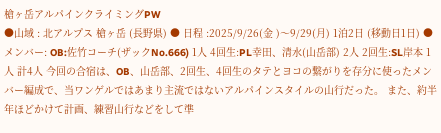槍ヶ岳アルパインクライミングPW
●山域 : 北アルプス 槍ヶ岳 (長野県) ● 日程 :2025/9/26(金 )〜9/29(月) 1泊2日 (移動日1日) ●メンバー: OB:佐竹コーチ(ザックNo.666) 1人 4回生:PL幸田、清水(山岳部) 2人 2回生:SL岸本 1人 計4人 今回の合宿は、OB、山岳部、2回生、4回生のタテとヨコの繋がりを存分に使ったメンバー編成で、当ワンゲルではあまり主流ではないアルパインスタイルの山行だった。 また、約半年ほどかけて計画、練習山行などをして準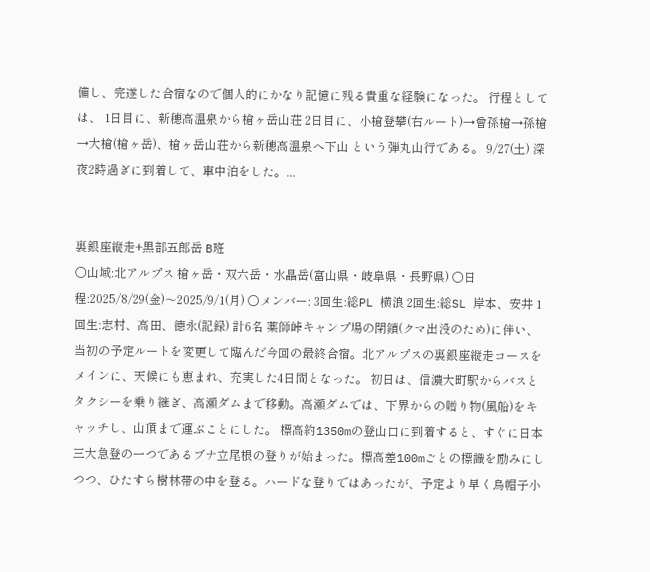備し、完遂した合宿なので個人的にかなり記憶に残る貴重な経験になった。 行程としては、 1日目に、新穂高温泉から槍ヶ岳山荘 2日目に、小槍登攀(右ルート)→曾孫槍→孫槍→大槍(槍ヶ岳)、槍ヶ岳山荘から新穂高温泉へ下山 という弾丸山行である。 9/27(土) 深夜2時過ぎに到着して、車中泊をした。...


裏銀座縦走+黒部五郎岳 B班
○山域:北アルプス 槍ヶ岳・双六岳・水晶岳(富山県・岐阜県・長野県) ○日程:2025/8/29(金)〜2025/9/1(月) ○メンバー: 3回生:総PL 横浪 2回生:総SL 岸本、安井 1回生:志村、高田、德永(記録) 計6名 薬師峠キャンプ場の閉鎖(クマ出没のため)に伴い、当初の予定ルートを変更して臨んだ今回の最終合宿。北アルプスの裏銀座縦走コースをメインに、天候にも恵まれ、充実した4日間となった。 初日は、信濃大町駅からバスとタクシーを乗り継ぎ、高瀬ダムまで移動。高瀬ダムでは、下界からの贈り物(風船)をキャッチし、山頂まで運ぶことにした。 標高約1350mの登山口に到着すると、すぐに日本三大急登の一つであるブナ立尾根の登りが始まった。標高差100mごとの標識を励みにしつつ、ひたすら樹林帯の中を登る。ハードな登りではあったが、予定より早く烏帽子小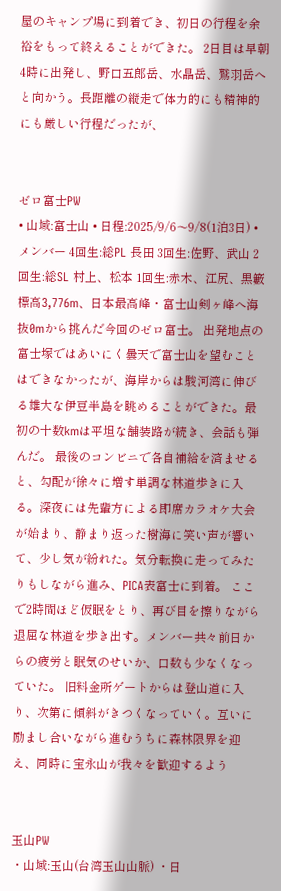屋のキャンプ場に到着でき、初日の行程を余裕をもって終えることができた。 2日目は早朝4時に出発し、野口五郎岳、水晶岳、鷲羽岳へと向かう。長距離の縦走で体力的にも精神的にも厳しい行程だったが、


ゼロ富士PW
• 山域:富士山 • 日程:2025/9/6〜9/8(1泊3日) • メンバー 4回生:総PL 長田 3回生:佐野、武山 2回生:総SL 村上、松本 1回生:赤木、江尻、黒籔標高3,776m、日本最高峰・富士山剣ヶ峰へ海抜0mから挑んだ今回のゼロ富士。 出発地点の富士塚ではあいにく曇天で富士山を望むことはできなかったが、海岸からは駿河湾に伸びる雄大な伊豆半島を眺めることができた。最初の十数kmは平坦な舗装路が続き、会話も弾んだ。 最後のコンビニで各自補給を済ませると、勾配が徐々に増す単調な林道歩きに入る。深夜には先輩方による即席カラオケ大会が始まり、静まり返った樹海に笑い声が響いて、少し気が紛れた。気分転換に走ってみたりもしながら進み、PICA表富士に到着。 ここで2時間ほど仮眠をとり、再び目を擦りながら退屈な林道を歩き出す。メンバー共々前日からの疲労と眠気のせいか、口数も少なくなっていた。 旧料金所ゲートからは登山道に入り、次第に傾斜がきつくなっていく。互いに励まし合いながら進むうちに森林限界を迎え、同時に宝永山が我々を歓迎するよう


玉山PW
・山域:玉山(台湾玉山山脈) ・日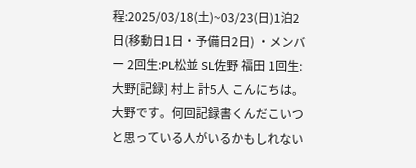程:2025/03/18(土)~03/23(日)1泊2日(移動日1日・予備日2日) ・メンバー 2回生:PL松並 SL佐野 福田 1回生:大野[記録] 村上 計5人 こんにちは。大野です。何回記録書くんだこいつと思っている人がいるかもしれない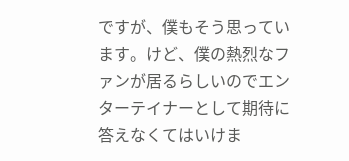ですが、僕もそう思っています。けど、僕の熱烈なファンが居るらしいのでエンターテイナーとして期待に答えなくてはいけま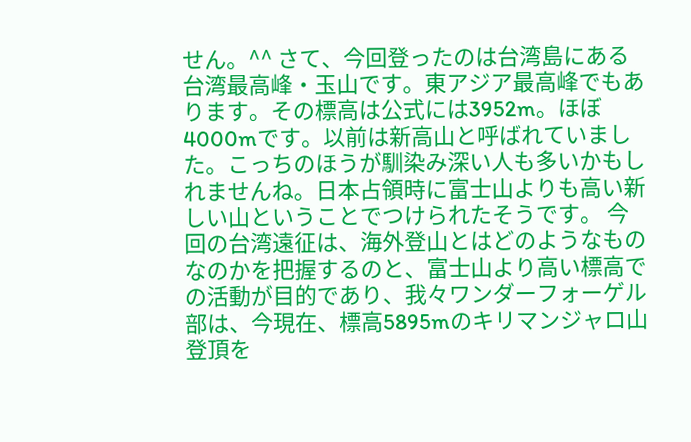せん。^^ さて、今回登ったのは台湾島にある台湾最高峰・玉山です。東アジア最高峰でもあります。その標高は公式には3952m。ほぼ4000mです。以前は新高山と呼ばれていました。こっちのほうが馴染み深い人も多いかもしれませんね。日本占領時に富士山よりも高い新しい山ということでつけられたそうです。 今回の台湾遠征は、海外登山とはどのようなものなのかを把握するのと、富士山より高い標高での活動が目的であり、我々ワンダーフォーゲル部は、今現在、標高5895mのキリマンジャロ山登頂を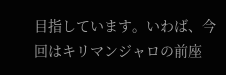目指しています。いわば、今回はキリマンジャロの前座